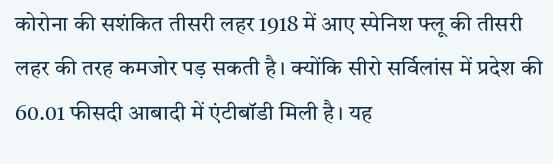कोरोना की सशंकित तीसरी लहर 1918 में आए स्पेनिश फ्लू की तीसरी लहर की तरह कमजोर पड़ सकती है। क्योंकि सीरो सर्विलांस में प्रदेश की 60.01 फीसदी आबादी में एंटीबॉडी मिली है। यह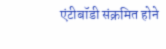एंटीबॉडी संक्रमित होने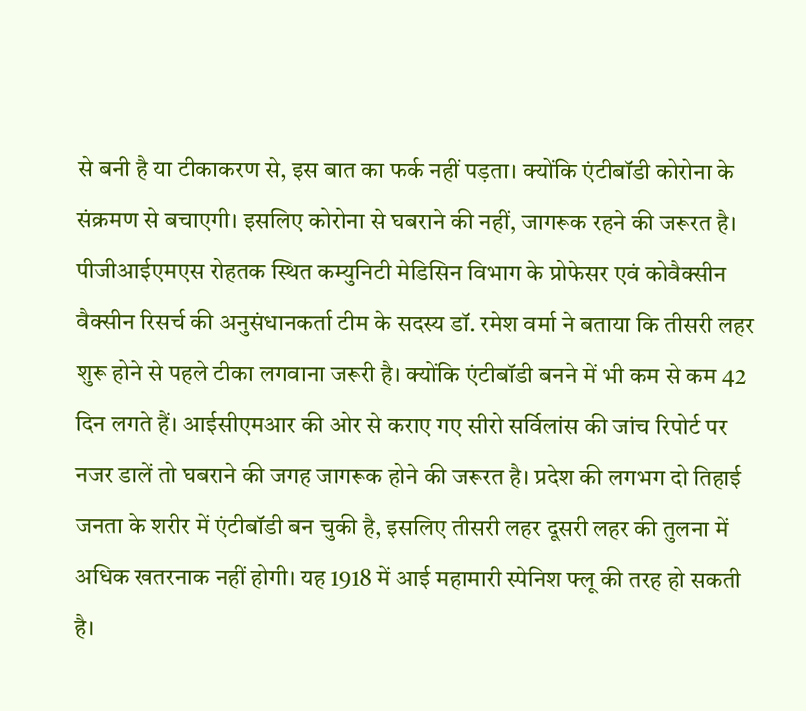से बनी है या टीकाकरण से, इस बात का फर्क नहीं पड़ता। क्योंकि एंटीबॉडी कोरोना के संक्रमण से बचाएगी। इसलिए कोरोना से घबराने की नहीं, जागरूक रहने की जरूरत है।
पीजीआईएमएस रोहतक स्थित कम्युनिटी मेडिसिन विभाग के प्रोफेसर एवं कोवैक्सीन वैक्सीन रिसर्च की अनुसंधानकर्ता टीम के सदस्य डॉ. रमेश वर्मा ने बताया कि तीसरी लहर शुरू होने से पहले टीका लगवाना जरूरी है। क्योंकि एंटीबॉडी बनने में भी कम से कम 42 दिन लगते हैं। आईसीएमआर की ओर से कराए गए सीरो सर्विलांस की जांच रिपोर्ट पर नजर डालें तो घबराने की जगह जागरूक होने की जरूरत है। प्रदेश की लगभग दो तिहाई जनता के शरीर में एंटीबॉडी बन चुकी है, इसलिए तीसरी लहर दूसरी लहर की तुलना में अधिक खतरनाक नहीं होगी। यह 1918 में आई महामारी स्पेनिश फ्लू की तरह हो सकती है।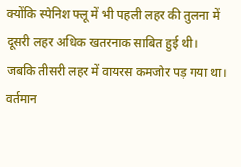क्योंकि स्पेनिश फ्लू में भी पहली लहर की तुलना में दूसरी लहर अधिक खतरनाक साबित हुई थी। जबकि तीसरी लहर में वायरस कमजोर पड़ गया था। वर्तमान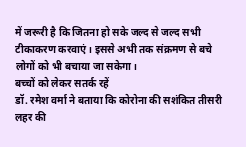में जरूरी है कि जितना हो सके जल्द से जल्द सभी टीकाकरण करवाएं। इससे अभी तक संक्रमण से बचे लोगों को भी बचाया जा सकेगा।
बच्चों को लेकर सतर्क रहें
डॉ. रमेश वर्मा ने बताया कि कोरोना की सशंकित तीसरी लहर की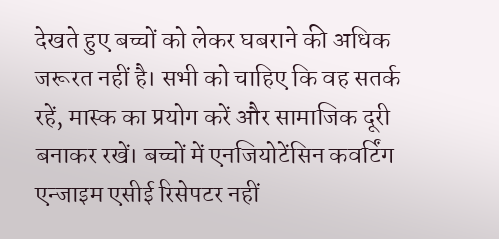देखते हुए बच्चों को लेकर घबराने की अधिक जरूरत नहीं है। सभी को चाहिए कि वह सतर्क रहें, मास्क का प्रयोग करें और सामाजिक दूरी बनाकर रखें। बच्चों में एनजियोटेंसिन कवर्टिंग एन्जाइम एसीई रिसेपटर नहीं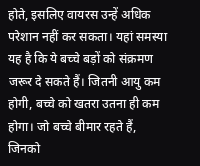होते, इसलिए वायरस उन्हें अधिक परेशान नहीं कर सकता। यहां समस्या यह है कि ये बच्चे बड़ों को संक्रमण जरूर दे सकते हैं। जितनी आयु कम होगी, बच्चे को खतरा उतना ही कम होगा। जो बच्चे बीमार रहते हैं, जिनको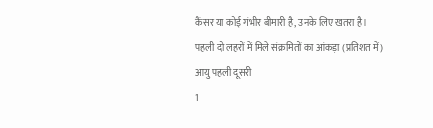कैंसर या कोई गंभीर बीमारी है, उनके लिए खतरा है।
पहली दो लहरों में मिले संक्रमितों का आंकड़ा (प्रतिशत में)
आयु पहली दूसरी
1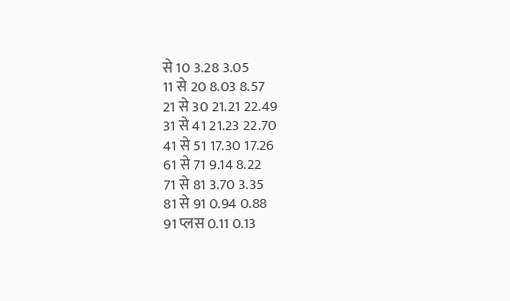से 10 3.28 3.05
11 से 20 8.03 8.57
21 से 30 21.21 22.49
31 से 41 21.23 22.70
41 से 51 17.30 17.26
61 से 71 9.14 8.22
71 से 81 3.70 3.35
81 से 91 0.94 0.88
91 प्लस 0.11 0.13